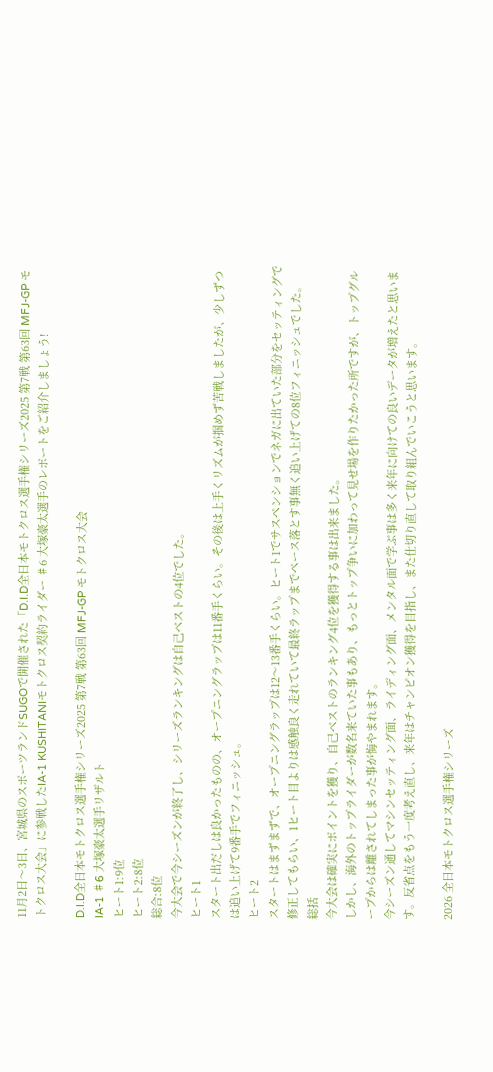11月2日〜3日、宮城県のスポーツランドSUGOで開催された「D.I.D全日本モトクロス選手権シリーズ2025 第7戦 第63回 MFJ-GP モトクロス大会」に参戦したIA-1 KUSHITANIモトクロス契約ライダー ♯6 大塚豪太選手のレポートをご紹介しましょう!

D.I.D全日本モトクロス選手権シリーズ2025 第7戦 第63回 MFJ-GP モトクロス大会
IA-1 ♯6 大塚豪太選手リザルト
ヒート1:9位
ヒート2:8位
総合:8位
今大会で今シーズンが終了し、シリーズランキングは自己ベストの4位でした。
ヒート1
スタート出だしは良かったものの、オープニングラップは11番手くらい。その後は上手くリズムが掴めず苦戦しましたが、少しずつは追い上げて9番手でフィニッシュ。
ヒート2
スタートはまずまずで、オープニングラップは12〜13番手くらい。ヒート1でサスペンションでネガに出ていた部分をセッティングで修正してもらい、1ヒート目よりは感触良く走れていて最終ラップまでペース落とす事無く追い上げての8位フィニッシュでした。
総括
今大会は確実にポイントを獲り、自己ベストのランキング4位を獲得する事は出来ました。
しかし、海外のトップライダーが数名来ていた事もあり、もっとトップ争いに加わって見せ場を作りたかった所ですが、トップグループからは離されてしまった事が悔やまれます。
今シーズン通してマシンセッティング面、ライディング面、メンタル面で学ぶ事は多く来年に向けての良いデータが増えたと思います。反省点をもう一度考え直し、来年はチャンピオン獲得を目指し、また仕切り直して取り組んでいこうと思います。

2026 全日本モトクロス選手権シリーズ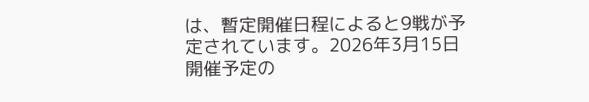は、暫定開催日程によると9戦が予定されています。2026年3月15日開催予定の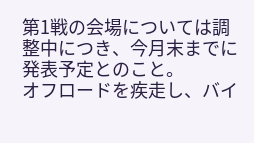第1戦の会場については調整中につき、今月末までに発表予定とのこと。
オフロードを疾走し、バイ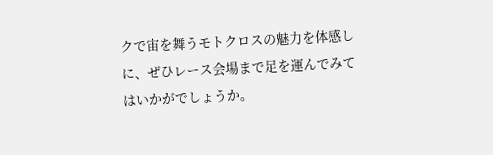クで宙を舞うモトクロスの魅力を体感しに、ぜひレース会場まで足を運んでみてはいかがでしょうか。